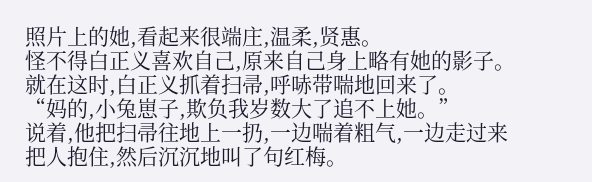照片上的她,看起来很端庄,温柔,贤惠。
怪不得白正义喜欢自己,原来自己身上略有她的影子。
就在这时,白正义抓着扫帚,呼哧带喘地回来了。
“妈的,小兔崽子,欺负我岁数大了追不上她。”
说着,他把扫帚往地上一扔,一边喘着粗气,一边走过来把人抱住,然后沉沉地叫了句红梅。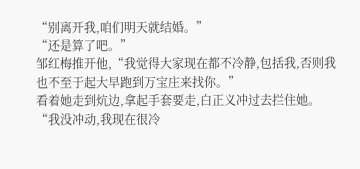“别离开我,咱们明天就结婚。”
“还是算了吧。”
邹红梅推开他,“我觉得大家现在都不冷静,包括我,否则我也不至于起大早跑到万宝庄来找你。”
看着她走到炕边,拿起手套要走,白正义冲过去拦住她。
“我没冲动,我现在很冷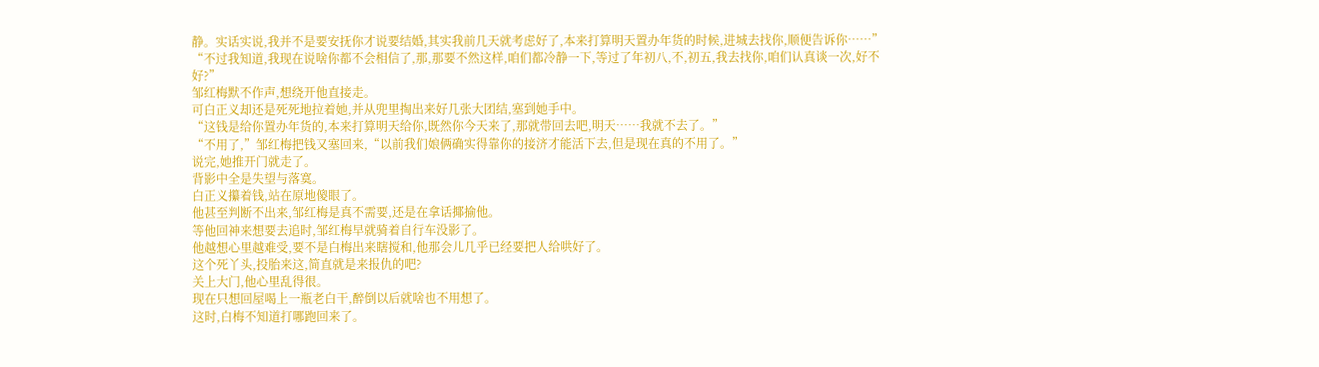静。实话实说,我并不是要安抚你才说要结婚,其实我前几天就考虑好了,本来打算明天置办年货的时候,进城去找你,顺便告诉你……”
“不过我知道,我现在说啥你都不会相信了,那,那要不然这样,咱们都冷静一下,等过了年初八,不,初五,我去找你,咱们认真谈一次,好不好?”
邹红梅默不作声,想绕开他直接走。
可白正义却还是死死地拉着她,并从兜里掏出来好几张大团结,塞到她手中。
“这钱是给你置办年货的,本来打算明天给你,既然你今天来了,那就带回去吧,明天……我就不去了。”
“不用了,”邹红梅把钱又塞回来,“以前我们娘俩确实得靠你的接济才能活下去,但是现在真的不用了。”
说完,她推开门就走了。
背影中全是失望与落寞。
白正义攥着钱,站在原地傻眼了。
他甚至判断不出来,邹红梅是真不需要,还是在拿话揶揄他。
等他回神来想要去追时,邹红梅早就骑着自行车没影了。
他越想心里越难受,要不是白梅出来瞎搅和,他那会儿几乎已经要把人给哄好了。
这个死丫头,投胎来这,简直就是来报仇的吧?
关上大门,他心里乱得很。
现在只想回屋喝上一瓶老白干,醉倒以后就啥也不用想了。
这时,白梅不知道打哪跑回来了。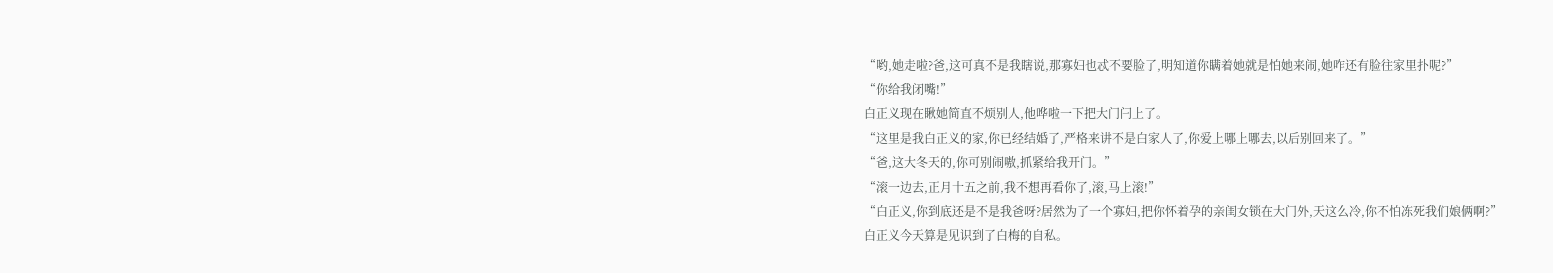“哟,她走啦?爸,这可真不是我瞎说,那寡妇也忒不要脸了,明知道你瞒着她就是怕她来闹,她咋还有脸往家里扑呢?”
“你给我闭嘴!”
白正义现在瞅她简直不烦别人,他哗啦一下把大门闩上了。
“这里是我白正义的家,你已经结婚了,严格来讲不是白家人了,你爱上哪上哪去,以后别回来了。”
“爸,这大冬天的,你可别闹嗷,抓紧给我开门。”
“滚一边去,正月十五之前,我不想再看你了,滚,马上滚!”
“白正义,你到底还是不是我爸呀?居然为了一个寡妇,把你怀着孕的亲闺女锁在大门外,天这么冷,你不怕冻死我们娘俩啊?”
白正义今天算是见识到了白梅的自私。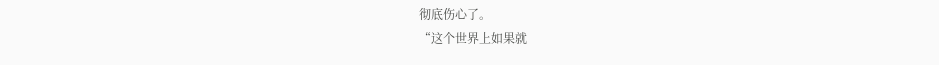彻底伤心了。
“这个世界上如果就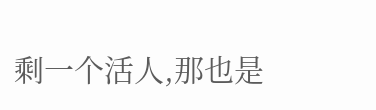剩一个活人,那也是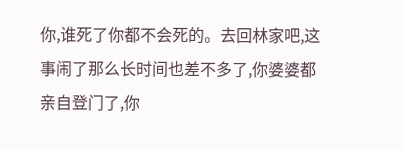你,谁死了你都不会死的。去回林家吧,这事闹了那么长时间也差不多了,你婆婆都亲自登门了,你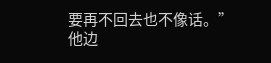要再不回去也不像话。”
他边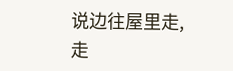说边往屋里走,走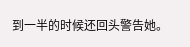到一半的时候还回头警告她。